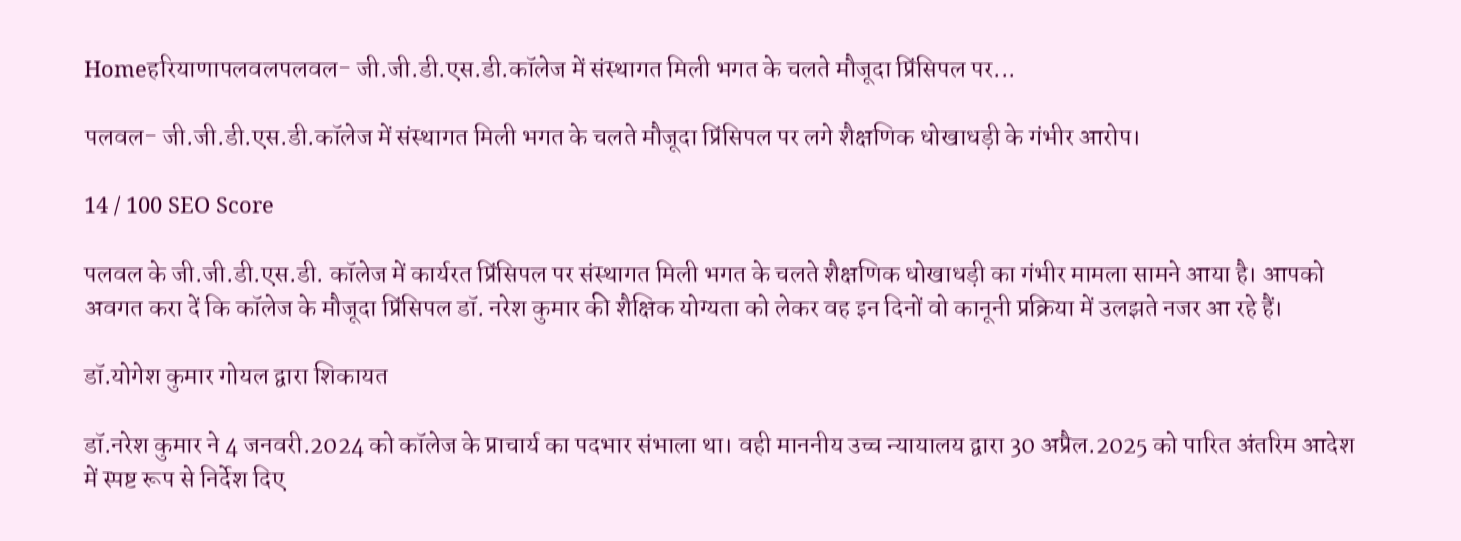Homeहरियाणापलवलपलवल- जी.जी.डी.एस.डी.कॉलेज में संस्थागत मिली भगत के चलते मौजूदा प्रिंसिपल पर...

पलवल- जी.जी.डी.एस.डी.कॉलेज में संस्थागत मिली भगत के चलते मौजूदा प्रिंसिपल पर लगे शैक्षणिक धोखाधड़ी के गंभीर आरोप।

14 / 100 SEO Score

पलवल के जी.जी.डी.एस.डी. कॉलेज में कार्यरत प्रिंसिपल पर संस्थागत मिली भगत के चलते शैक्षणिक धोखाधड़ी का गंभीर मामला सामने आया है। आपको अवगत करा दें कि कॉलेज के मौजूदा प्रिंसिपल डॉ. नरेश कुमार की शैक्षिक योग्यता को लेकर वह इन दिनों वो कानूनी प्रक्रिया में उलझते नजर आ रहे हैं।

डॉ.योगेश कुमार गोयल द्वारा शिकायत

डॉ.नरेश कुमार ने 4 जनवरी.2024 को कॉलेज के प्राचार्य का पदभार संभाला था। वही माननीय उच्च न्यायालय द्वारा 30 अप्रैल.2025 को पारित अंतरिम आदेश में स्पष्ट रूप से निर्देश दिए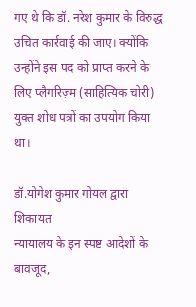गए थे कि डॉ. नरेश कुमार के विरुद्ध उचित कार्रवाई की जाए। क्योंकि उन्होंने इस पद को प्राप्त करने के लिए प्लैगरिज़्म (साहित्यिक चोरी) युक्त शोध पत्रों का उपयोग किया था।

डॉ.योगेश कुमार गोयल द्वारा शिकायत
न्यायालय के इन स्पष्ट आदेशों के बावजूद,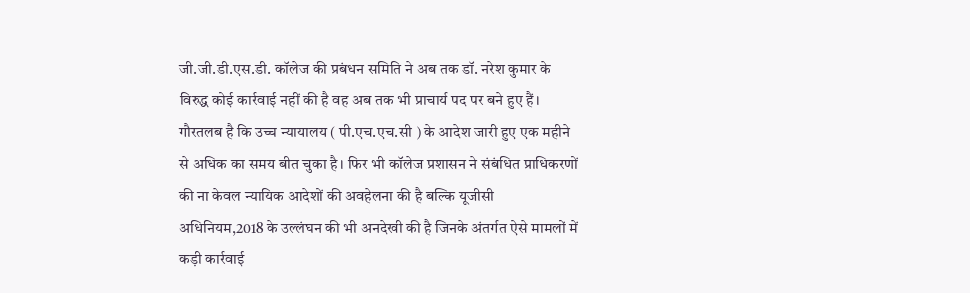जी.जी.डी.एस.डी. कॉलेज की प्रबंधन समिति ने अब तक डॉ. नरेश कुमार के विरुद्ध कोई कार्रवाई नहीं की है वह अब तक भी प्राचार्य पद पर बने हुए हैं। गौरतलब है कि उच्च न्यायालय ( पी.एच.एच.सी ) के आदेश जारी हुए एक महीने से अधिक का समय बीत चुका है। फिर भी कॉलेज प्रशासन ने संबंधित प्राधिकरणों की ना केवल न्यायिक आदेशों की अवहेलना की है बल्कि यूजीसी अधिनियम,2018 के उल्लंघन की भी अनदेखी की है जिनके अंतर्गत ऐसे मामलों में कड़ी कार्रवाई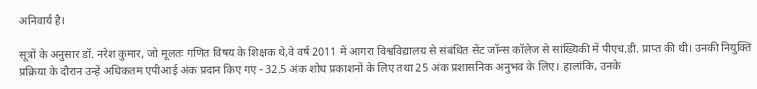अनिवार्य है।

सूत्रों के अनुसार डॉ. नरेश कुमार, जो मूलतः गणित विषय के शिक्षक थे,वे वर्ष 2011 में आगरा विश्वविद्यालय से संबंधित सेंट जॉन्स कॉलेज से सांख्यिकी में पीएच.डी. प्राप्त की थी। उनकी नियुक्ति प्रक्रिया के दौरान उन्हें अधिकतम एपीआई अंक प्रदान किए गए - 32.5 अंक शोध प्रकाशनों के लिए तथा 25 अंक प्रशासनिक अनुभव के लिए। हालांकि, उनके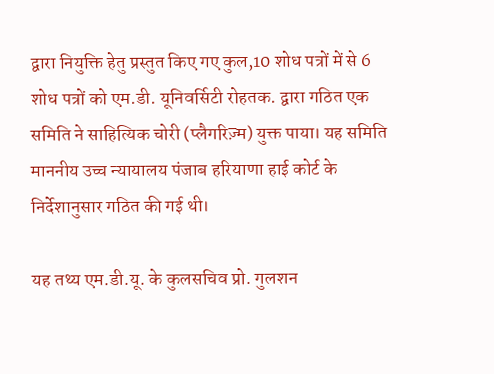द्वारा नियुक्ति हेतु प्रस्तुत किए गए कुल,10 शोध पत्रों में से 6 शोध पत्रों को एम.डी. यूनिवर्सिटी रोहतक. द्वारा गठित एक समिति ने साहित्यिक चोरी (प्लैगरिज़्म) युक्त पाया। यह समिति माननीय उच्च न्यायालय पंजाब हरियाणा हाई कोर्ट के निर्देशानुसार गठित की गई थी।

यह तथ्य एम.डी.यू. के कुलसचिव प्रो. गुलशन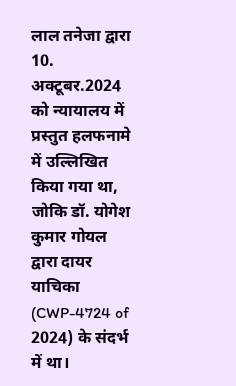लाल तनेजा द्वारा 10. अक्टूबर.2024 को न्यायालय में प्रस्तुत हलफनामे में उल्लिखित किया गया था, जोकि डॉ. योगेश कुमार गोयल द्वारा दायर याचिका (CWP-4724 of 2024) के संदर्भ में था।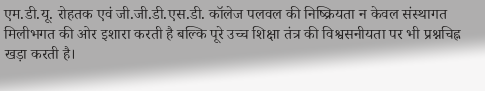एम.डी.यू. रोहतक एवं जी.जी.डी.एस.डी. कॉलेज पलवल की निष्क्रियता न केवल संस्थागत मिलीभगत की ओर इशारा करती है बल्कि पूरे उच्च शिक्षा तंत्र की विश्वसनीयता पर भी प्रश्नचिह्न खड़ा करती है।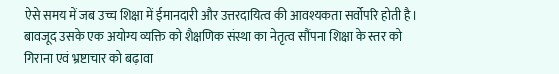ऐसे समय में जब उच्च शिक्षा में ईमानदारी और उत्तरदायित्व की आवश्यकता सर्वोपरि होती है। बावजूद उसके एक अयोग्य व्यक्ति को शैक्षणिक संस्था का नेतृत्व सौंपना शिक्षा के स्तर को गिराना एवं भ्रष्टाचार को बढ़ावा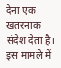देना एक खतरनाक संदेश देता है। इस मामले में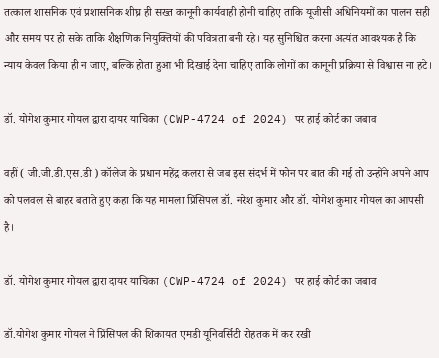तत्काल शासनिक एवं प्रशासनिक शीघ्र ही सख्त कानूनी कार्यवाही होनी चाहिए ताकि यूजीसी अधिनियमों का पालन सही और समय पर हो सके ताकि शैक्षणिक नियुक्तियों की पवित्रता बनी रहे। यह सुनिश्चित करना अत्यंत आवश्यक है कि न्याय केवल किया ही न जाए, बल्कि होता हुआ भी दिखाई देना चाहिए ताकि लोगों का कानूनी प्रक्रिया से विश्वास ना हटे।

डॉ. योगेश कुमार गोयल द्वारा दायर याचिका (CWP-4724 of 2024) पर हाई कोर्ट का जबाव

वहीं ( जी.जी.डी.एस.डी ) कॉलेज के प्रधान महेंद्र कलरा से जब इस संदर्भ में फोन पर बात की गई तो उन्होंने अपने आप को पलवल से बाहर बताते हुए कहा कि यह मामला प्रिंसिपल डॉ. नरेश कुमार और डॉ. योगेश कुमार गोयल का आपसी है।

डॉ. योगेश कुमार गोयल द्वारा दायर याचिका (CWP-4724 of 2024) पर हाई कोर्ट का जबाव

डॉ.योगेश कुमार गोयल ने प्रिंसिपल की शिकायत एमडी यूनिवर्सिटी रोहतक में कर रखी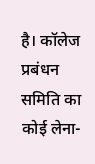है। कॉलेज प्रबंधन समिति का कोई लेना-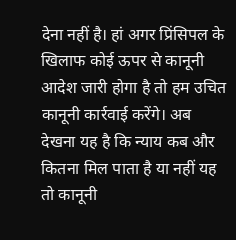देना नहीं है। हां अगर प्रिंसिपल के खिलाफ कोई ऊपर से कानूनी आदेश जारी होगा है तो हम उचित कानूनी कार्रवाई करेंगे। अब देखना यह है कि न्याय कब और कितना मिल पाता है या नहीं यह तो कानूनी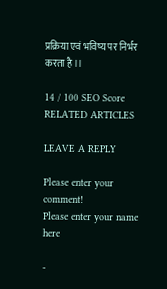प्रक्रिया एवं भविष्य पर निर्भर करता है ।।

14 / 100 SEO Score
RELATED ARTICLES

LEAVE A REPLY

Please enter your comment!
Please enter your name here

-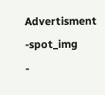Advertisment -spot_img
-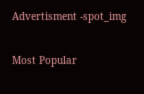Advertisment -spot_img

Most Popular